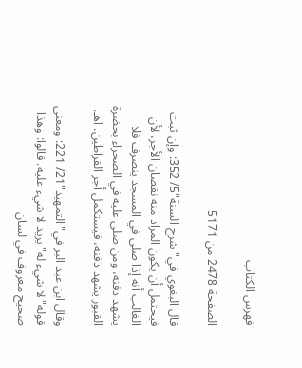فهرس الكتاب

الصفحة 2478 من 5171

قال البغوي في"شرح السنة"5/ 352: وإن ثبت فيحتمل أن يكون المراد منه نقصان الأجر، لأن الغالب أنه إذا صلى في المسجد ينصرف فلا يشهد دفنه، ومن صلى عليه في الصحراء بحضرة القبور يشهد دفنه، فيستكمل أجر القراطين. اهـ.

وقال ابن عبد البر في"التمهيد"21/ 221: ومعنى قوله"لا شيء له"يريد لا شيء عليه. قالوا: وهذا صحيح معروف في لسان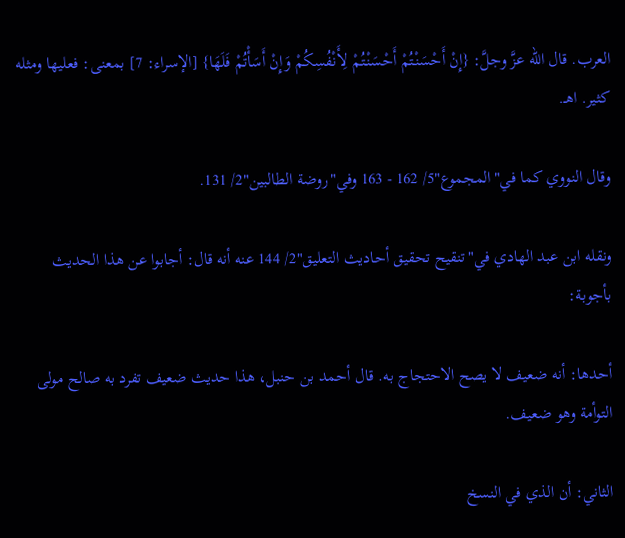العرب. قال الله عزَّ وجلَّ: {إِنْ أَحْسَنْتُمْ أَحْسَنْتُمْ لِأَنْفُسِكُمْ وَإِنْ أَسَأْتُمْ فَلَهَا} [الإسراء: 7] بمعنى: فعليها ومثله كثير. اهـ.

وقال النووي كما في"المجموع"5/ 162 - 163 وفي"روضة الطالبين"2/ 131.

ونقله ابن عبد الهادي في"تنقيح تحقيق أحاديث التعليق"2/ 144 عنه أنه قال: أجابوا عن هذا الحديث بأجوبة:

أحدها: أنه ضعيف لا يصح الاحتجاج به. قال أحمد بن حنبل، هذا حديث ضعيف تفرد به صالح مولى التوأمة وهو ضعيف.

الثاني: أن الذي في النسخ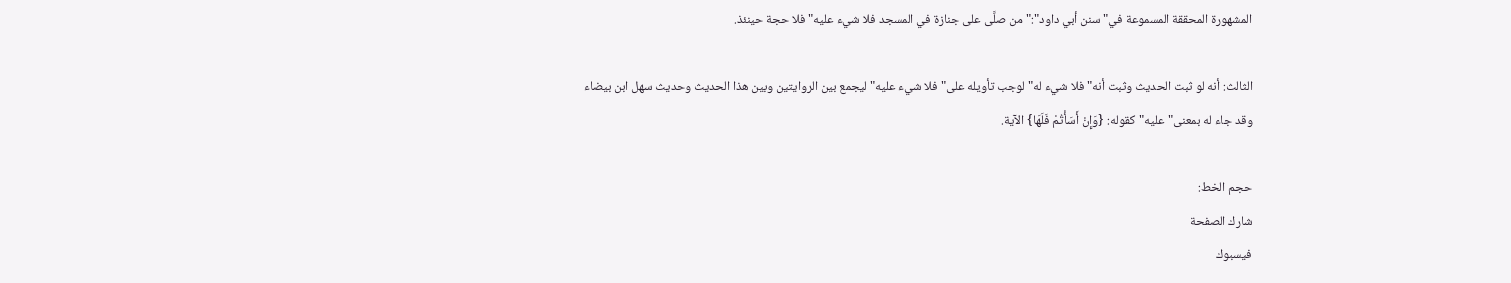المشهورة المحققة المسموعة في"سنن أبي داود":"من صلَّى على جنازة في المسجد فلا شيء عليه"فلا حجة حينئذ.

الثالث: أنه لو ثبت الحديث وثبت أنه"فلا شيء له"لوجب تأويله على"فلا شيء عليه"ليجمع بين الروايتين وبين هذا الحديث وحديث سهل ابن بيضاء وقد جاء له بمعنى"عليه"كقوله: {وَإِنْ أَسَأْتُمْ فَلَهَا} الآية.

حجم الخط:
شارك الصفحة
فيسبوك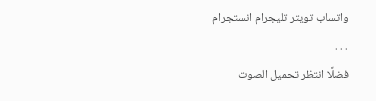واتساب تويتر تليجرام انستجرام
. . .
فضلًا انتظر تحميل الصوت